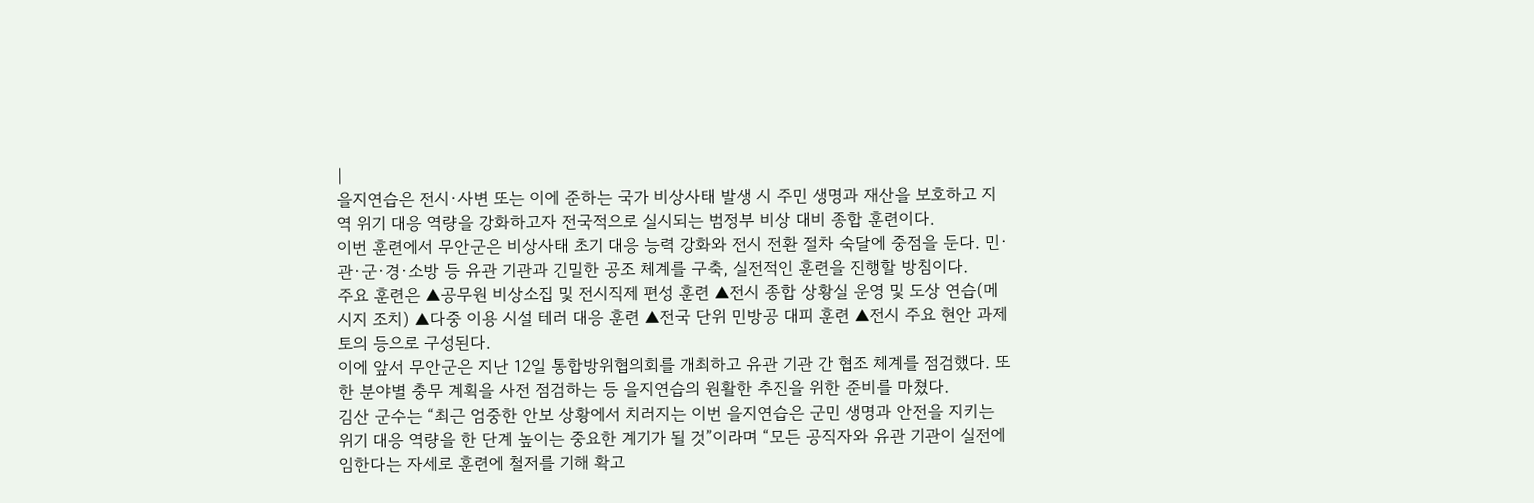|
을지연습은 전시·사변 또는 이에 준하는 국가 비상사태 발생 시 주민 생명과 재산을 보호하고 지역 위기 대응 역량을 강화하고자 전국적으로 실시되는 범정부 비상 대비 종합 훈련이다.
이번 훈련에서 무안군은 비상사태 초기 대응 능력 강화와 전시 전환 절차 숙달에 중점을 둔다. 민·관·군·경·소방 등 유관 기관과 긴밀한 공조 체계를 구축, 실전적인 훈련을 진행할 방침이다.
주요 훈련은 ▲공무원 비상소집 및 전시직제 편성 훈련 ▲전시 종합 상황실 운영 및 도상 연습(메시지 조치) ▲다중 이용 시설 테러 대응 훈련 ▲전국 단위 민방공 대피 훈련 ▲전시 주요 현안 과제 토의 등으로 구성된다.
이에 앞서 무안군은 지난 12일 통합방위협의회를 개최하고 유관 기관 간 협조 체계를 점검했다. 또한 분야별 충무 계획을 사전 점검하는 등 을지연습의 원활한 추진을 위한 준비를 마쳤다.
김산 군수는 “최근 엄중한 안보 상황에서 치러지는 이번 을지연습은 군민 생명과 안전을 지키는 위기 대응 역량을 한 단계 높이는 중요한 계기가 될 것”이라며 “모든 공직자와 유관 기관이 실전에 임한다는 자세로 훈련에 철저를 기해 확고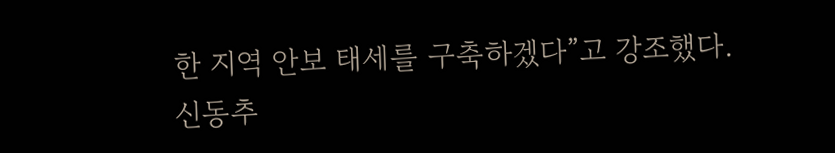한 지역 안보 태세를 구축하겠다”고 강조했다.
신동추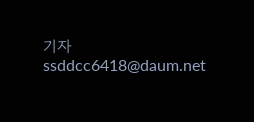기자 ssddcc6418@daum.net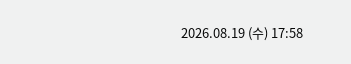2026.08.19 (수) 17:58